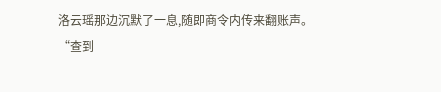洛云瑶那边沉默了一息,随即商令内传来翻账声。
“查到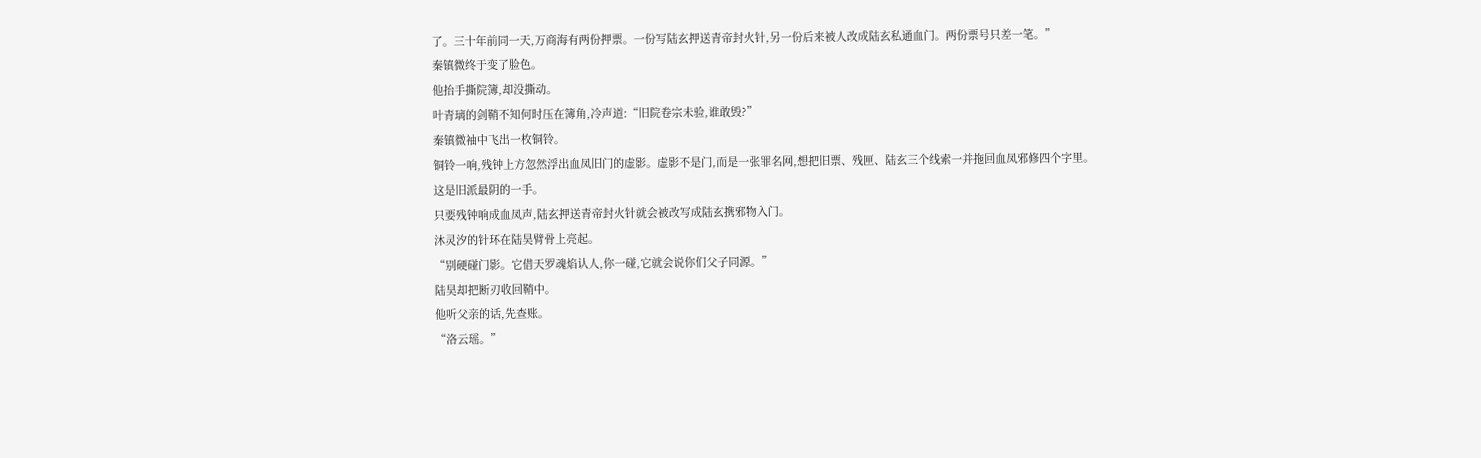了。三十年前同一天,万商海有两份押票。一份写陆玄押送青帝封火针,另一份后来被人改成陆玄私通血门。两份票号只差一笔。”
秦镇微终于变了脸色。
他抬手撕院簿,却没撕动。
叶青璃的剑鞘不知何时压在簿角,冷声道:“旧院卷宗未验,谁敢毁?”
秦镇微袖中飞出一枚铜铃。
铜铃一响,残钟上方忽然浮出血凤旧门的虚影。虚影不是门,而是一张罪名网,想把旧票、残匣、陆玄三个线索一并拖回血凤邪修四个字里。
这是旧派最阴的一手。
只要残钟响成血凤声,陆玄押送青帝封火针就会被改写成陆玄携邪物入门。
沐灵汐的针环在陆昊臂骨上亮起。
“别硬碰门影。它借天罗魂焰认人,你一碰,它就会说你们父子同源。”
陆昊却把断刃收回鞘中。
他听父亲的话,先查账。
“洛云瑶。”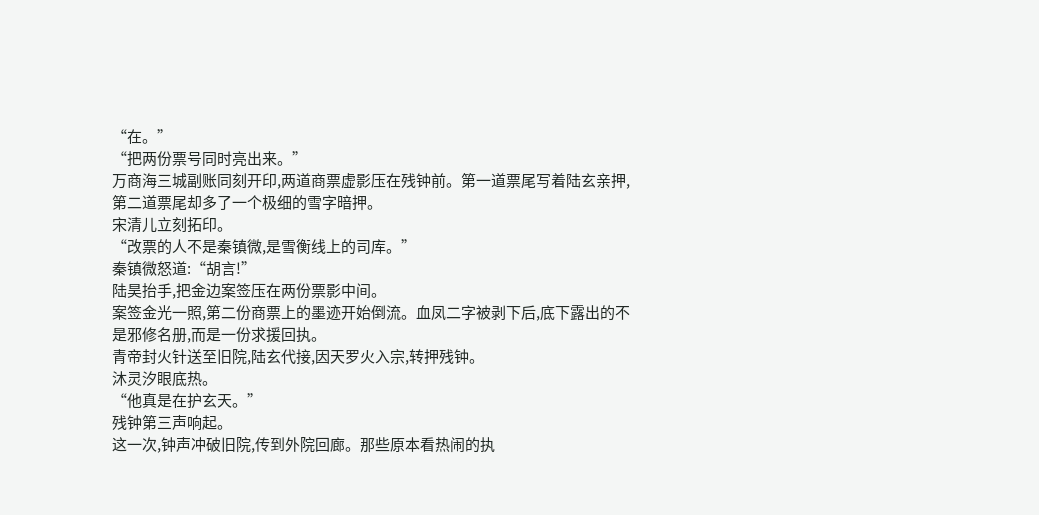“在。”
“把两份票号同时亮出来。”
万商海三城副账同刻开印,两道商票虚影压在残钟前。第一道票尾写着陆玄亲押,第二道票尾却多了一个极细的雪字暗押。
宋清儿立刻拓印。
“改票的人不是秦镇微,是雪衡线上的司库。”
秦镇微怒道:“胡言!”
陆昊抬手,把金边案签压在两份票影中间。
案签金光一照,第二份商票上的墨迹开始倒流。血凤二字被剥下后,底下露出的不是邪修名册,而是一份求援回执。
青帝封火针送至旧院,陆玄代接,因天罗火入宗,转押残钟。
沐灵汐眼底热。
“他真是在护玄天。”
残钟第三声响起。
这一次,钟声冲破旧院,传到外院回廊。那些原本看热闹的执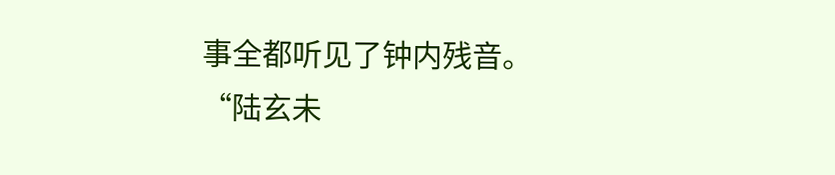事全都听见了钟内残音。
“陆玄未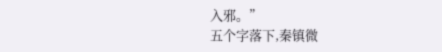入邪。”
五个字落下,秦镇微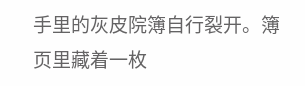手里的灰皮院簿自行裂开。簿页里藏着一枚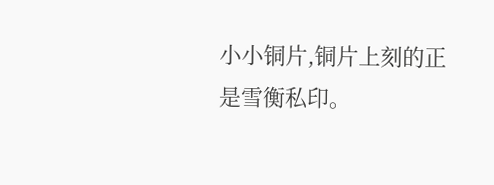小小铜片,铜片上刻的正是雪衡私印。